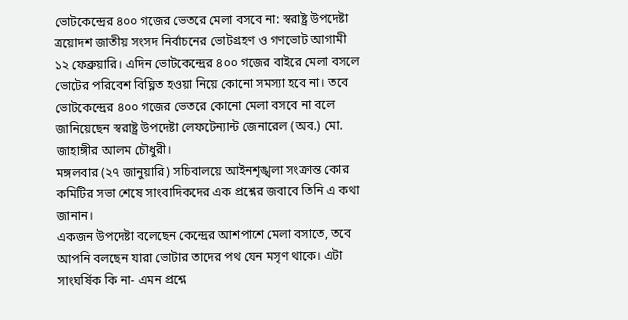ভোটকেন্দ্রের ৪০০ গজের ভেতরে মেলা বসবে না: স্বরাষ্ট্র উপদেষ্টা
ত্রয়োদশ জাতীয় সংসদ নির্বাচনের ভোটগ্রহণ ও গণভোট আগামী ১২ ফেব্রুয়ারি। এদিন ভোটকেন্দ্রের ৪০০ গজের বাইরে মেলা বসলে ভোটের পরিবেশ বিঘ্নিত হওয়া নিয়ে কোনো সমস্যা হবে না। তবে ভোটকেন্দ্রের ৪০০ গজের ভেতরে কোনো মেলা বসবে না বলে জানিয়েছেন স্বরাষ্ট্র উপদেষ্টা লেফটেন্যান্ট জেনারেল (অব.) মো. জাহাঙ্গীর আলম চৌধুরী।
মঙ্গলবার (২৭ জানুয়ারি) সচিবালয়ে আইনশৃঙ্খলা সংক্রান্ত কোর কমিটির সভা শেষে সাংবাদিকদের এক প্রশ্নের জবাবে তিনি এ কথা জানান।
একজন উপদেষ্টা বলেছেন কেন্দ্রের আশপাশে মেলা বসাতে, তবে আপনি বলছেন যারা ভোটার তাদের পথ যেন মসৃণ থাকে। এটা সাংঘর্ষিক কি না- এমন প্রশ্নে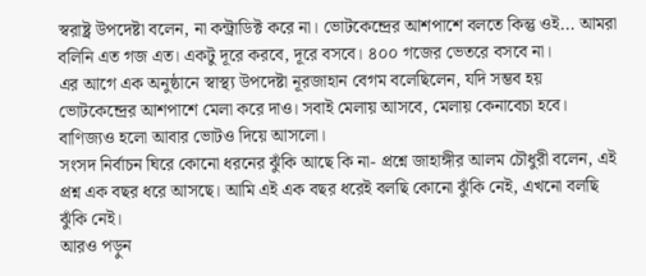স্বরাষ্ট্র উপদেষ্টা বলেন, না কন্ট্রাডিক্ট করে না। ভোটকেন্দ্রের আশপাশে বলতে কিন্তু ওই... আমরা বলিনি এত গজ এত। একটু দূরে করবে, দূরে বসবে। ৪০০ গজের ভেতরে বসবে না।
এর আগে এক অনুষ্ঠানে স্বাস্থ্য উপদেষ্টা নূরজাহান বেগম বলেছিলেন, যদি সম্ভব হয় ভোটকেন্দ্রের আশপাশে মেলা করে দাও। সবাই মেলায় আসবে, মেলায় কেনাবেচা হবে। বাণিজ্যও হলো আবার ভোটও দিয়ে আসলো।
সংসদ নির্বাচন ঘিরে কোনো ধরনের ঝুঁকি আছে কি না- প্রশ্নে জাহাঙ্গীর আলম চৌধুরী বলেন, এই প্রশ্ন এক বছর ধরে আসছে। আমি এই এক বছর ধরেই বলছি কোনো ঝুঁকি নেই, এখনো বলছি ঝুঁকি নেই।
আরও পড়ুন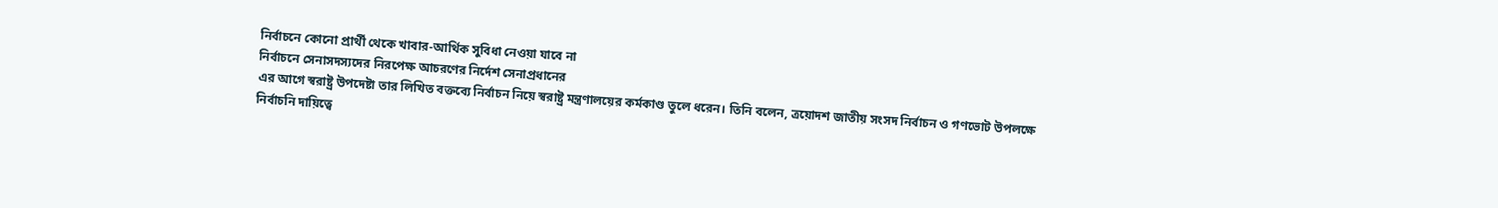নির্বাচনে কোনো প্রার্থী থেকে খাবার-আর্থিক সুবিধা নেওয়া যাবে না
নির্বাচনে সেনাসদস্যদের নিরপেক্ষ আচরণের নির্দেশ সেনাপ্রধানের
এর আগে স্বরাষ্ট্র উপদেষ্টা তার লিখিত বক্তব্যে নির্বাচন নিয়ে স্বরাষ্ট্র মন্ত্রণালয়ের কর্মকাণ্ড তুলে ধরেন। তিনি বলেন, ত্রয়োদশ জাতীয় সংসদ নির্বাচন ও গণভোট উপলক্ষে নির্বাচনি দায়িত্বে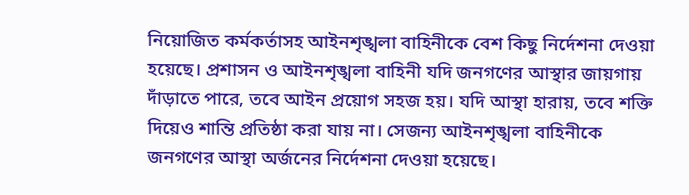নিয়োজিত কর্মকর্তাসহ আইনশৃঙ্খলা বাহিনীকে বেশ কিছু নির্দেশনা দেওয়া হয়েছে। প্রশাসন ও আইনশৃঙ্খলা বাহিনী যদি জনগণের আস্থার জায়গায় দাঁড়াতে পারে, তবে আইন প্রয়োগ সহজ হয়। যদি আস্থা হারায়, তবে শক্তি দিয়েও শান্তি প্রতিষ্ঠা করা যায় না। সেজন্য আইনশৃঙ্খলা বাহিনীকে জনগণের আস্থা অর্জনের নির্দেশনা দেওয়া হয়েছে।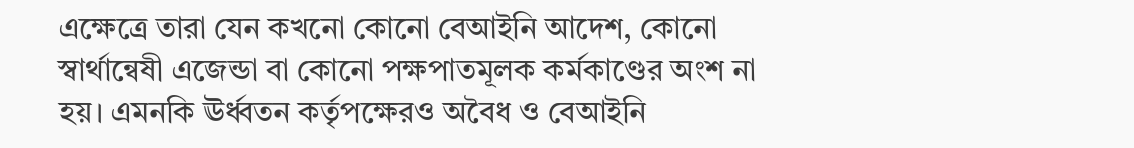এক্ষেত্রে তারা যেন কখনো কোনো বেআইনি আদেশ, কোনো স্বার্থান্বেষী এজেন্ডা বা কোনো পক্ষপাতমূলক কর্মকাণ্ডের অংশ না হয়। এমনকি ঊর্ধ্বতন কর্তৃপক্ষেরও অবৈধ ও বেআইনি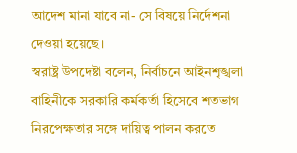আদেশ মানা যাবে না- সে বিষয়ে নির্দেশনা দেওয়া হয়েছে।
স্বরাষ্ট্র উপদেষ্টা বলেন, নির্বাচনে আইনশৃঙ্খলা বাহিনীকে সরকারি কর্মকর্তা হিসেবে শতভাগ নিরপেক্ষতার সঙ্গে দায়িত্ব পালন করতে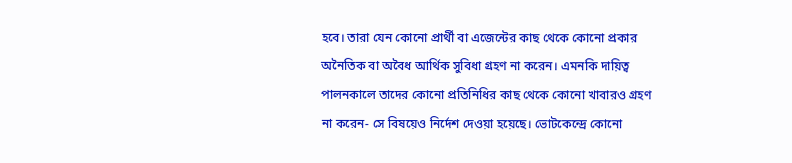হবে। তারা যেন কোনো প্রার্থী বা এজেন্টের কাছ থেকে কোনো প্রকার অনৈতিক বা অবৈধ আর্থিক সুবিধা গ্রহণ না করেন। এমনকি দায়িত্ব পালনকালে তাদের কোনো প্রতিনিধির কাছ থেকে কোনো খাবারও গ্রহণ না করেন- সে বিষয়েও নির্দেশ দেওয়া হয়েছে। ভোটকেন্দ্রে কোনো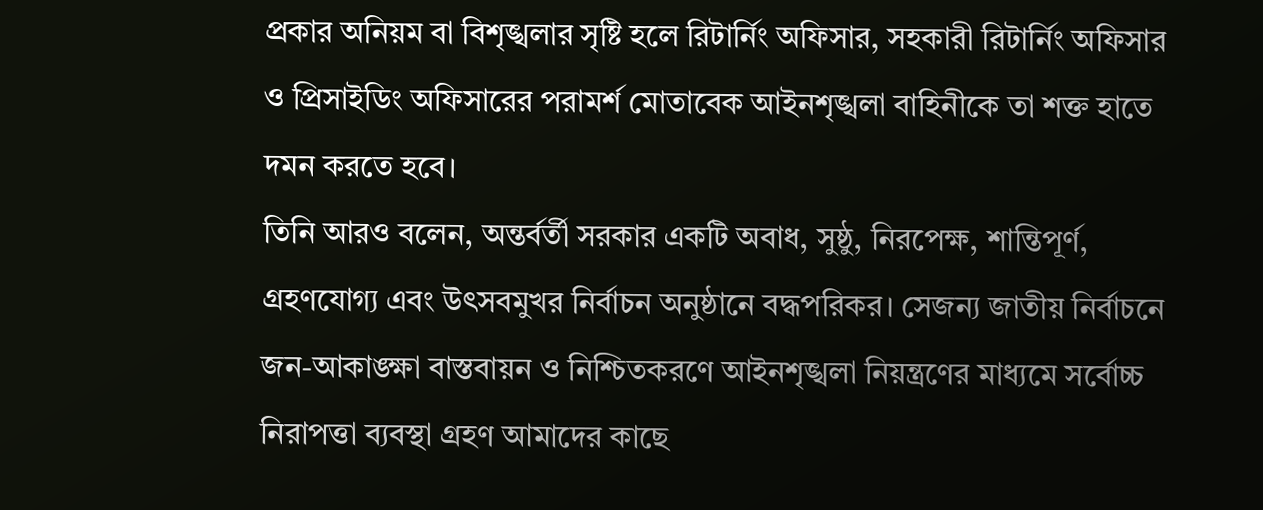প্রকার অনিয়ম বা বিশৃঙ্খলার সৃষ্টি হলে রিটার্নিং অফিসার, সহকারী রিটার্নিং অফিসার ও প্রিসাইডিং অফিসারের পরামর্শ মোতাবেক আইনশৃঙ্খলা বাহিনীকে তা শক্ত হাতে দমন করতে হবে।
তিনি আরও বলেন, অন্তর্বর্তী সরকার একটি অবাধ, সুষ্ঠু, নিরপেক্ষ, শান্তিপূর্ণ, গ্রহণযোগ্য এবং উৎসবমুখর নির্বাচন অনুষ্ঠানে বদ্ধপরিকর। সেজন্য জাতীয় নির্বাচনে জন-আকাঙ্ক্ষা বাস্তবায়ন ও নিশ্চিতকরণে আইনশৃঙ্খলা নিয়ন্ত্রণের মাধ্যমে সর্বোচ্চ নিরাপত্তা ব্যবস্থা গ্রহণ আমাদের কাছে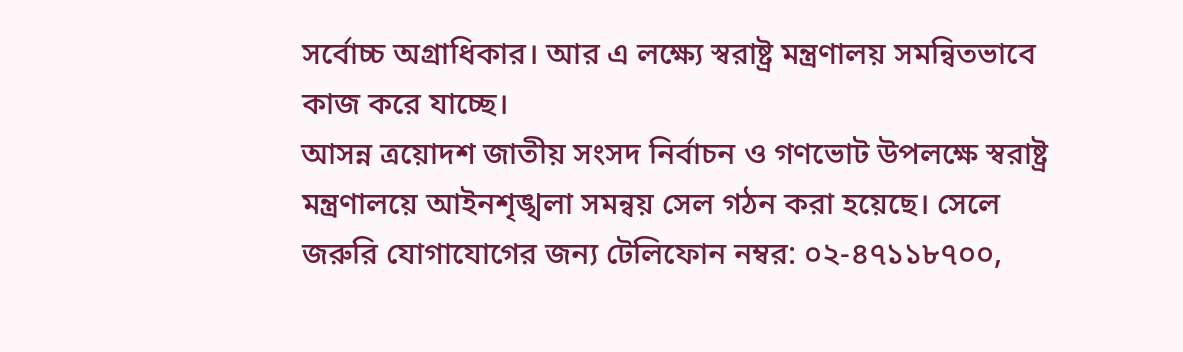সর্বোচ্চ অগ্রাধিকার। আর এ লক্ষ্যে স্বরাষ্ট্র মন্ত্রণালয় সমন্বিতভাবে কাজ করে যাচ্ছে।
আসন্ন ত্রয়োদশ জাতীয় সংসদ নির্বাচন ও গণভোট উপলক্ষে স্বরাষ্ট্র মন্ত্রণালয়ে আইনশৃঙ্খলা সমন্বয় সেল গঠন করা হয়েছে। সেলে জরুরি যোগাযোগের জন্য টেলিফোন নম্বর: ০২-৪৭১১৮৭০০,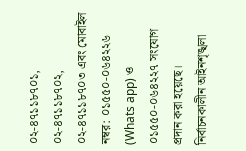০২-৪৭১১৮৭০১, ০২-৪৭১১৮৭০২, ০২-৪৭১১৮৭০৩ এবং মোবাইল নম্বর: ০১৫৫০-০৬৪২২৬ (Whats app) ও ০১৫৫০-০৬৪২২৭ সংযোগ প্রদান করা হয়েছে। নির্বাচনকালীন আইনশৃঙ্খলা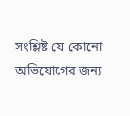সংশ্লিষ্ট যে কোনো অভিযোগের জন্য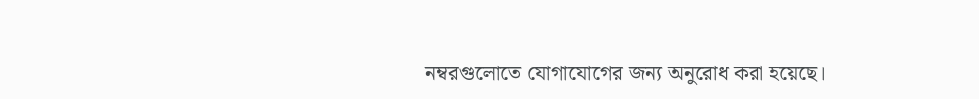নম্বরগুলোতে যোগাযোগের জন্য অনুরোধ করা হয়েছে।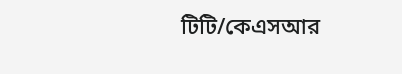টিটি/কেএসআর